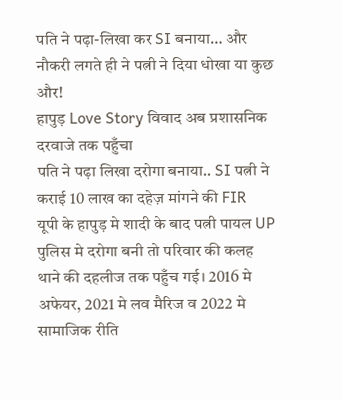पति ने पढ़ा-लिखा कर SI बनाया… और नौकरी लगते ही ने पत्नी ने दिया धोखा या कुछ और!
हापुड़ Love Story विवाद अब प्रशासनिक दरवाजे तक पहुँचा
पति ने पढ़ा लिखा दरोगा बनाया.. SI पत्नी ने कराई 10 लाख का दहेज़ मांगने की FIR
यूपी के हापुड़ मे शादी के बाद पत्नी पायल UP पुलिस मे दरोगा बनी तो परिवार की कलह थाने की दहलीज तक पहुँच गई। 2016 मे अफेयर, 2021 मे लव मैरिज व 2022 मे सामाजिक रीति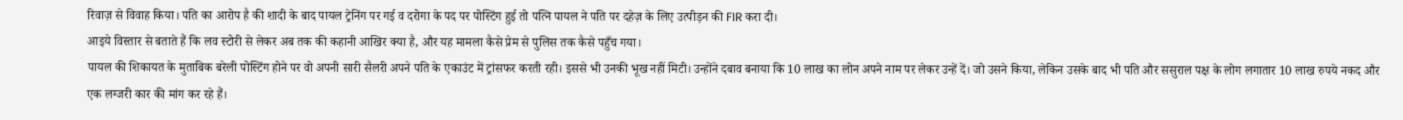रिवाज़ से विवाह किया। पति का आरोप है की शादी के बाद पायल ट्रेनिंग पर गई व दरोगा के पद पर पोस्टिंग हुई तो पत्नि पायल ने पति पर दहेज़ के लिए उत्पीड़न की FIR करा दी।
आइये विस्तार से बताते हैं कि लव स्टोरी से लेकर अब तक की कहानी आखिर क्या है, और यह मामला कैसे प्रेम से पुलिस तक कैसे पहुँच गया।
पायल की शिकायत के मुताबिक बरेली पोस्टिंग होने पर वो अपनी सारी सैलरी अपने पति के एकाउंट में ट्रांसफर करती रही। इससे भी उनकी भूख नहीं मिटी। उन्होंने दबाव बनाया कि 10 लाख का लोन अपने नाम पर लेकर उन्हें दें। जो उसने किया, लेकिन उसके बाद भी पति और ससुराल पक्ष के लोग लगातार 10 लाख रुपये नकद और एक लग्जरी कार की मांग कर रहे हैं।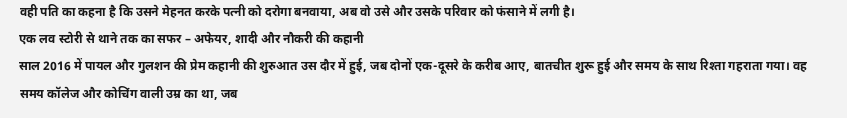वही पति का कहना है कि उसने मेहनत करके पत्नी को दरोगा बनवाया, अब वो उसे और उसके परिवार को फंसाने में लगी है।
एक लव स्टोरी से थाने तक का सफर – अफेयर, शादी और नौकरी की कहानी
साल 2016 में पायल और गुलशन की प्रेम कहानी की शुरुआत उस दौर में हुई, जब दोनों एक-दूसरे के करीब आए, बातचीत शुरू हुई और समय के साथ रिश्ता गहराता गया। वह समय कॉलेज और कोचिंग वाली उम्र का था, जब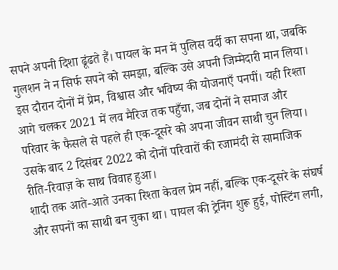सपने अपनी दिशा ढूंढते हैं। पायल के मन में पुलिस वर्दी का सपना था, जबकि गुलशन ने न सिर्फ सपने को समझा, बल्कि उसे अपनी जिम्मेदारी मान लिया।
इस दौरान दोनों में प्रेम, विश्वास और भविष्य की योजनाएँ पनपीं। यही रिश्ता आगे चलकर 2021 में लव मैरिज तक पहुँचा, जब दोनों ने समाज और परिवार के फैसले से पहले ही एक-दूसरे को अपना जीवन साथी चुन लिया। उसके बाद 2 दिसंबर 2022 को दोनों परिवारों की रजामंदी से सामाजिक रीति-रिवाज़ के साथ विवाह हुआ।
शादी तक आते-आते उनका रिश्ता केवल प्रेम नहीं, बल्कि एक-दूसरे के संघर्ष और सपनों का साथी बन चुका था। पायल की ट्रेनिंग शुरू हुई, पोस्टिंग लगी,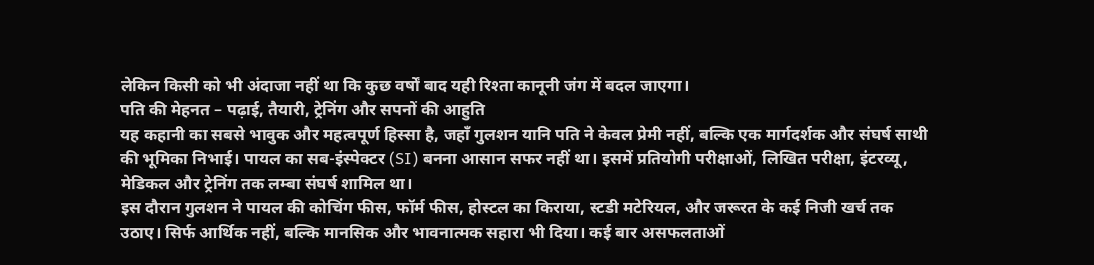लेकिन किसी को भी अंदाजा नहीं था कि कुछ वर्षों बाद यही रिश्ता कानूनी जंग में बदल जाएगा।
पति की मेहनत – पढ़ाई, तैयारी, ट्रेनिंग और सपनों की आहुति
यह कहानी का सबसे भावुक और महत्वपूर्ण हिस्सा है, जहाँ गुलशन यानि पति ने केवल प्रेमी नहीं, बल्कि एक मार्गदर्शक और संघर्ष साथी की भूमिका निभाई। पायल का सब-इंस्पेक्टर (SI) बनना आसान सफर नहीं था। इसमें प्रतियोगी परीक्षाओं, लिखित परीक्षा, इंटरव्यू, मेडिकल और ट्रेनिंग तक लम्बा संघर्ष शामिल था।
इस दौरान गुलशन ने पायल की कोचिंग फीस, फॉर्म फीस, होस्टल का किराया, स्टडी मटेरियल, और जरूरत के कई निजी खर्च तक उठाए। सिर्फ आर्थिक नहीं, बल्कि मानसिक और भावनात्मक सहारा भी दिया। कई बार असफलताओं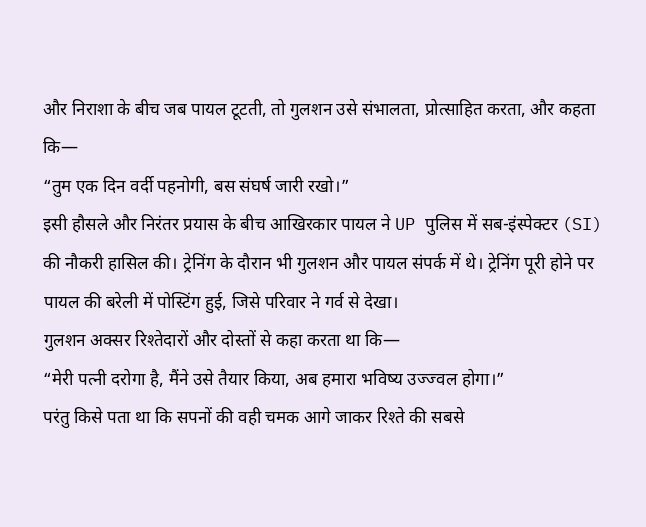और निराशा के बीच जब पायल टूटती, तो गुलशन उसे संभालता, प्रोत्साहित करता, और कहता कि—
“तुम एक दिन वर्दी पहनोगी, बस संघर्ष जारी रखो।”
इसी हौसले और निरंतर प्रयास के बीच आखिरकार पायल ने UP पुलिस में सब-इंस्पेक्टर (SI) की नौकरी हासिल की। ट्रेनिंग के दौरान भी गुलशन और पायल संपर्क में थे। ट्रेनिंग पूरी होने पर पायल की बरेली में पोस्टिंग हुई, जिसे परिवार ने गर्व से देखा।
गुलशन अक्सर रिश्तेदारों और दोस्तों से कहा करता था कि—
“मेरी पत्नी दरोगा है, मैंने उसे तैयार किया, अब हमारा भविष्य उज्ज्वल होगा।”
परंतु किसे पता था कि सपनों की वही चमक आगे जाकर रिश्ते की सबसे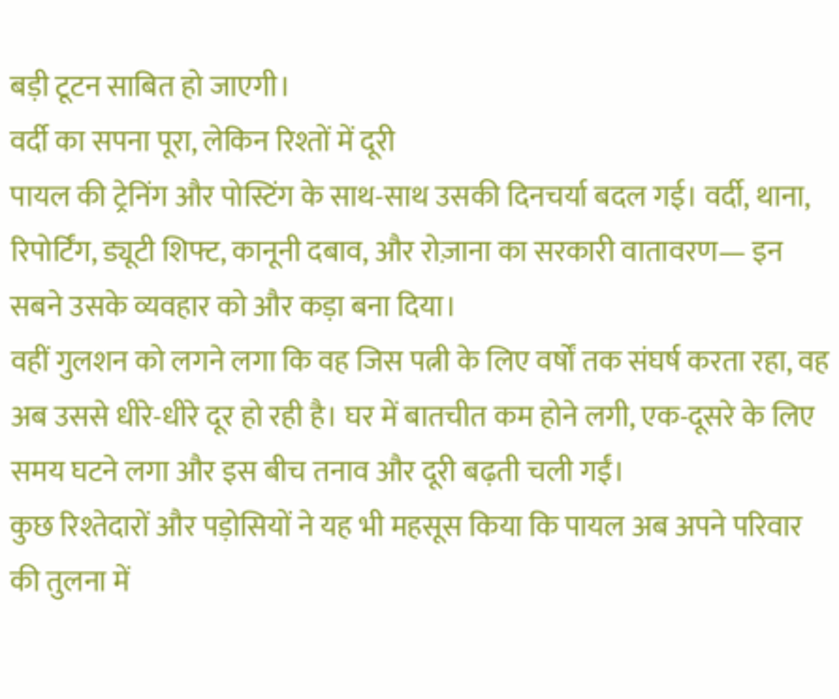बड़ी टूटन साबित हो जाएगी।
वर्दी का सपना पूरा, लेकिन रिश्तों में दूरी
पायल की ट्रेनिंग और पोस्टिंग के साथ-साथ उसकी दिनचर्या बदल गई। वर्दी, थाना, रिपोर्टिंग, ड्यूटी शिफ्ट, कानूनी दबाव, और रोज़ाना का सरकारी वातावरण— इन सबने उसके व्यवहार को और कड़ा बना दिया।
वहीं गुलशन को लगने लगा कि वह जिस पत्नी के लिए वर्षों तक संघर्ष करता रहा, वह अब उससे धीरे-धीरे दूर हो रही है। घर में बातचीत कम होने लगी, एक-दूसरे के लिए समय घटने लगा और इस बीच तनाव और दूरी बढ़ती चली गईं।
कुछ रिश्तेदारों और पड़ोसियों ने यह भी महसूस किया कि पायल अब अपने परिवार की तुलना में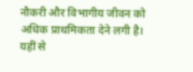नौकरी और विभागीय जीवन को अधिक प्राथमिकता देने लगी है। यहीं से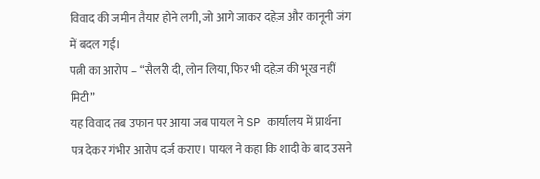विवाद की जमीन तैयार होने लगी, जो आगे जाकर दहेज़ और कानूनी जंग में बदल गई।
पत्नी का आरोप – “सैलरी दी, लोन लिया, फिर भी दहेज़ की भूख नहीं मिटी”
यह विवाद तब उफान पर आया जब पायल ने SP कार्यालय में प्रार्थना पत्र देकर गंभीर आरोप दर्ज कराए। पायल ने कहा कि शादी के बाद उसने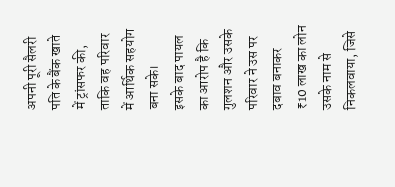अपनी पूरी सैलरी पति के बैंक खाते में ट्रांसफर की, ताकि वह परिवार में आर्थिक सहयोग बना सके।
इसके बाद पायल का आरोप है कि गुलशन और उसके परिवार ने उस पर दबाव बनाकर ₹10 लाख का लोन उसके नाम से निकलवाया, जिसे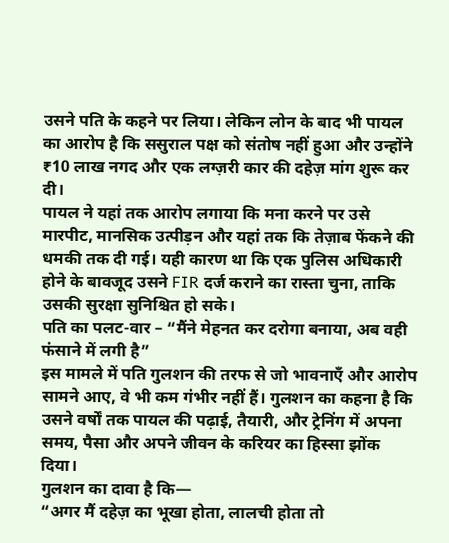उसने पति के कहने पर लिया। लेकिन लोन के बाद भी पायल का आरोप है कि ससुराल पक्ष को संतोष नहीं हुआ और उन्होंने ₹10 लाख नगद और एक लग्ज़री कार की दहेज़ मांग शुरू कर दी।
पायल ने यहां तक आरोप लगाया कि मना करने पर उसे मारपीट, मानसिक उत्पीड़न और यहां तक कि तेज़ाब फेंकने की धमकी तक दी गई। यही कारण था कि एक पुलिस अधिकारी होने के बावजूद उसने FIR दर्ज कराने का रास्ता चुना, ताकि उसकी सुरक्षा सुनिश्चित हो सके।
पति का पलट-वार – “मैंने मेहनत कर दरोगा बनाया, अब वही फंसाने में लगी है”
इस मामले में पति गुलशन की तरफ से जो भावनाएँ और आरोप सामने आए, वे भी कम गंभीर नहीं हैं। गुलशन का कहना है कि उसने वर्षों तक पायल की पढ़ाई, तैयारी, और ट्रेनिंग में अपना समय, पैसा और अपने जीवन के करियर का हिस्सा झोंक दिया।
गुलशन का दावा है कि—
“अगर मैं दहेज़ का भूखा होता, लालची होता तो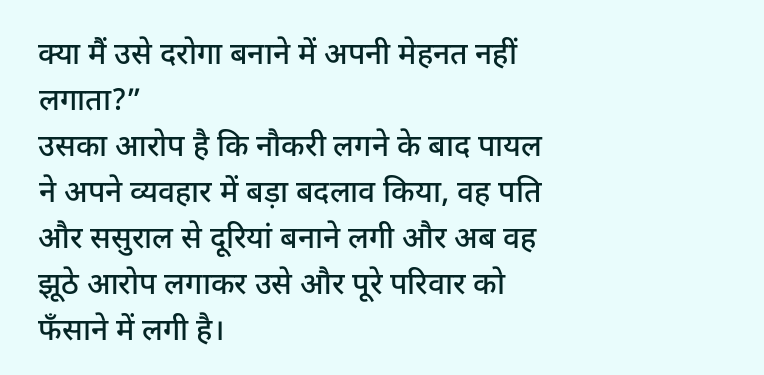क्या मैं उसे दरोगा बनाने में अपनी मेहनत नहीं लगाता?”
उसका आरोप है कि नौकरी लगने के बाद पायल ने अपने व्यवहार में बड़ा बदलाव किया, वह पति और ससुराल से दूरियां बनाने लगी और अब वह झूठे आरोप लगाकर उसे और पूरे परिवार को फँसाने में लगी है।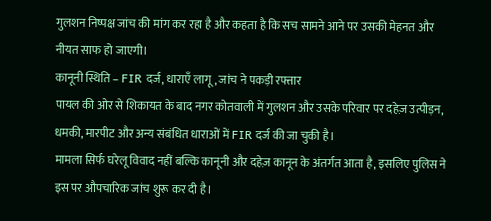गुलशन निष्पक्ष जांच की मांग कर रहा है और कहता है कि सच सामने आने पर उसकी मेहनत और नीयत साफ हो जाएगी।
कानूनी स्थिति – FIR दर्ज, धाराएँ लागू, जांच ने पकड़ी रफ्तार
पायल की ओर से शिकायत के बाद नगर कोतवाली में गुलशन और उसके परिवार पर दहेज़ उत्पीड़न, धमकी, मारपीट और अन्य संबंधित धाराओं में FIR दर्ज की जा चुकी है।
मामला सिर्फ घरेलू विवाद नहीं बल्कि कानूनी और दहेज़ कानून के अंतर्गत आता है, इसलिए पुलिस ने इस पर औपचारिक जांच शुरू कर दी है।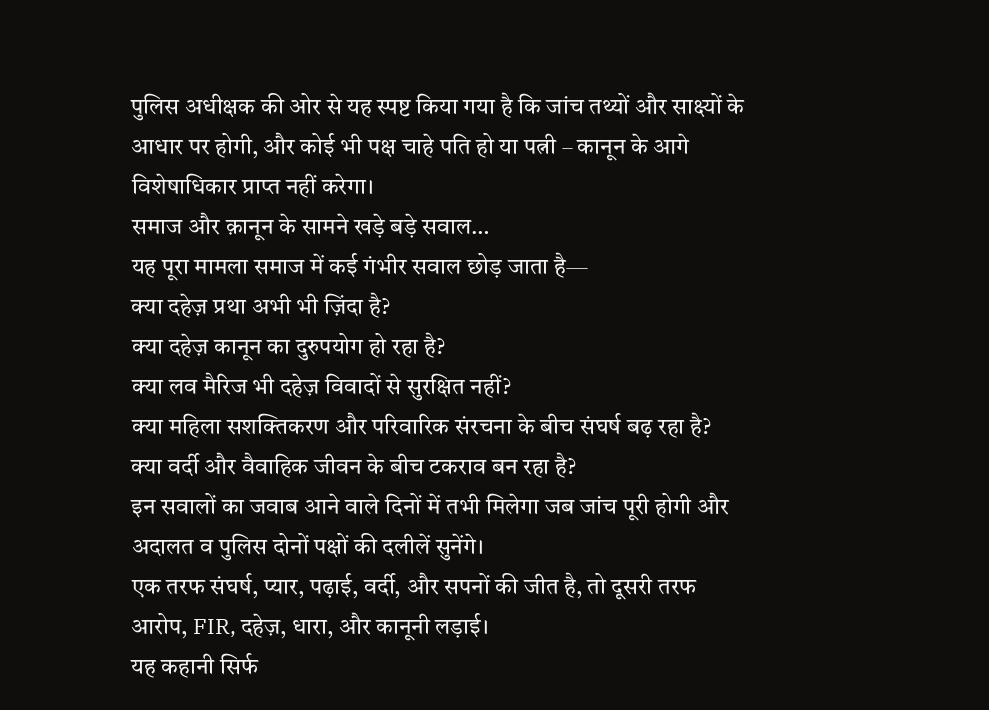पुलिस अधीक्षक की ओर से यह स्पष्ट किया गया है कि जांच तथ्यों और साक्ष्यों के आधार पर होगी, और कोई भी पक्ष चाहे पति हो या पत्नी – कानून के आगे विशेषाधिकार प्राप्त नहीं करेगा।
समाज और क़ानून के सामने खड़े बड़े सवाल…
यह पूरा मामला समाज में कई गंभीर सवाल छोड़ जाता है—
क्या दहेज़ प्रथा अभी भी ज़िंदा है?
क्या दहेज़ कानून का दुरुपयोग हो रहा है?
क्या लव मैरिज भी दहेज़ विवादों से सुरक्षित नहीं?
क्या महिला सशक्तिकरण और परिवारिक संरचना के बीच संघर्ष बढ़ रहा है?
क्या वर्दी और वैवाहिक जीवन के बीच टकराव बन रहा है?
इन सवालों का जवाब आने वाले दिनों में तभी मिलेगा जब जांच पूरी होगी और अदालत व पुलिस दोनों पक्षों की दलीलें सुनेंगे।
एक तरफ संघर्ष, प्यार, पढ़ाई, वर्दी, और सपनों की जीत है, तो दूसरी तरफ आरोप, FIR, दहेज़, धारा, और कानूनी लड़ाई।
यह कहानी सिर्फ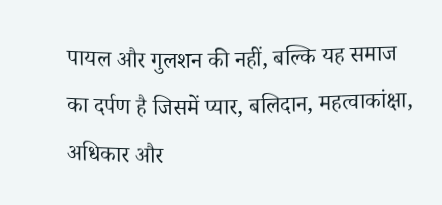पायल और गुलशन की नहीं, बल्कि यह समाज का दर्पण है जिसमें प्यार, बलिदान, महत्वाकांक्षा, अधिकार और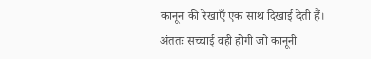कानून की रेखाएँ एक साथ दिखाई देती हैं।
अंततः सच्चाई वही होगी जो कानूनी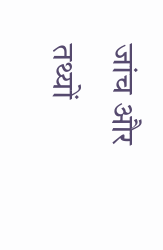जांच और तथ्यों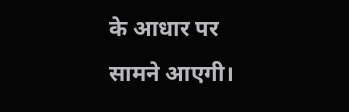के आधार पर सामने आएगी।